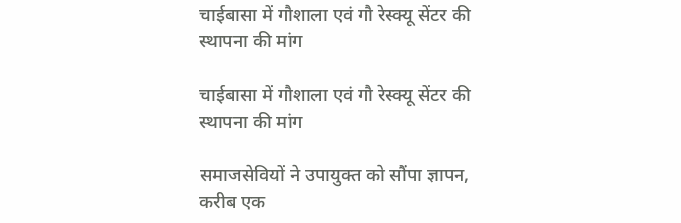चाईबासा में गौशाला एवं गौ रेस्क्यू सेंटर की स्थापना की मांग

चाईबासा में गौशाला एवं गौ रेस्क्यू सेंटर की स्थापना की मांग

समाजसेवियों ने उपायुक्त को सौंपा ज्ञापन, करीब एक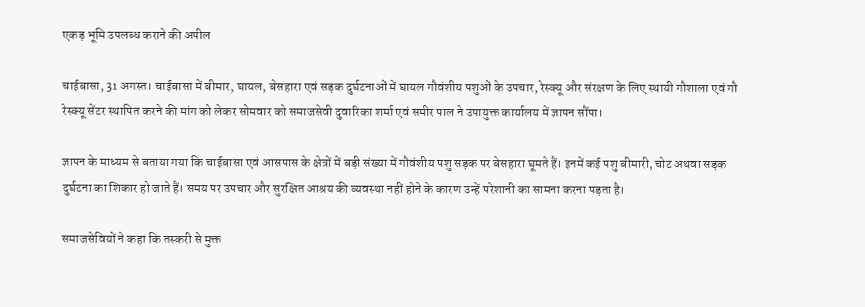एकड़ भूमि उपलब्ध कराने की अपील

चाईबासा, 31 अगस्त। चाईबासा में बीमार, घायल, बेसहारा एवं सड़क दुर्घटनाओं में घायल गौवंशीय पशुओं के उपचार, रेस्क्यू और संरक्षण के लिए स्थायी गौशाला एवं गौ रेस्क्यू सेंटर स्थापित करने की मांग को लेकर सोमवार को समाजसेवी दुवारिका शर्मा एवं समीर पाल ने उपायुक्त कार्यालय में ज्ञापन सौंपा।

ज्ञापन के माध्यम से बताया गया कि चाईबासा एवं आसपास के क्षेत्रों में बड़ी संख्या में गौवंशीय पशु सड़क पर बेसहारा घूमते हैं। इनमें कई पशु बीमारी, चोट अथवा सड़क दुर्घटना का शिकार हो जाते हैं। समय पर उपचार और सुरक्षित आश्रय की व्यवस्था नहीं होने के कारण उन्हें परेशानी का सामना करना पड़ता है।

समाजसेवियों ने कहा कि तस्करी से मुक्त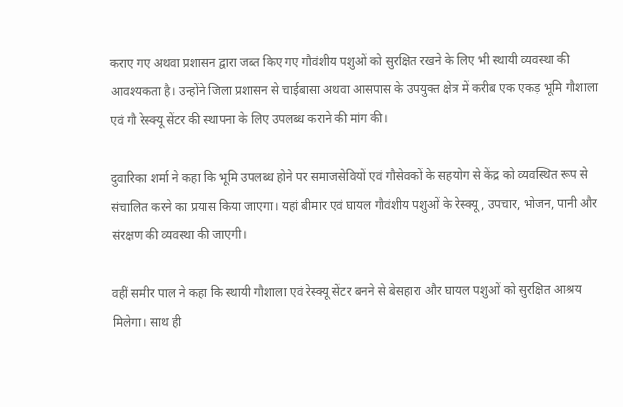कराए गए अथवा प्रशासन द्वारा जब्त किए गए गौवंशीय पशुओं को सुरक्षित रखने के लिए भी स्थायी व्यवस्था की आवश्यकता है। उन्होंने जिला प्रशासन से चाईबासा अथवा आसपास के उपयुक्त क्षेत्र में करीब एक एकड़ भूमि गौशाला एवं गौ रेस्क्यू सेंटर की स्थापना के लिए उपलब्ध कराने की मांग की।

दुवारिका शर्मा ने कहा कि भूमि उपलब्ध होने पर समाजसेवियों एवं गौसेवकों के सहयोग से केंद्र को व्यवस्थित रूप से संचालित करने का प्रयास किया जाएगा। यहां बीमार एवं घायल गौवंशीय पशुओं के रेस्क्यू, उपचार, भोजन, पानी और संरक्षण की व्यवस्था की जाएगी।

वहीं समीर पाल ने कहा कि स्थायी गौशाला एवं रेस्क्यू सेंटर बनने से बेसहारा और घायल पशुओं को सुरक्षित आश्रय मिलेगा। साथ ही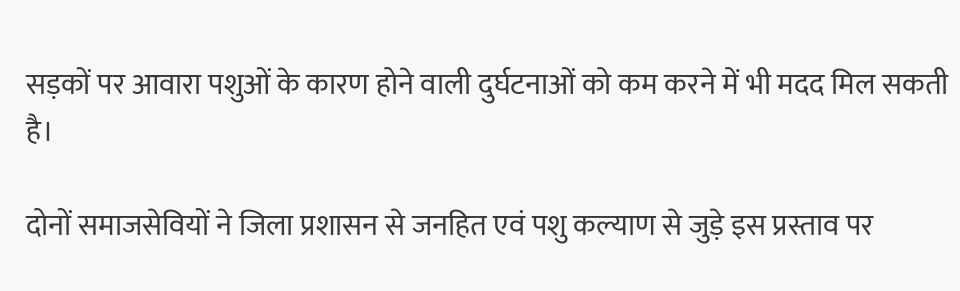सड़कों पर आवारा पशुओं के कारण होने वाली दुर्घटनाओं को कम करने में भी मदद मिल सकती है।

दोनों समाजसेवियों ने जिला प्रशासन से जनहित एवं पशु कल्याण से जुड़े इस प्रस्ताव पर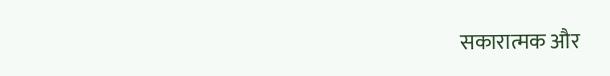सकारात्मक और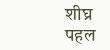शीघ्र पहल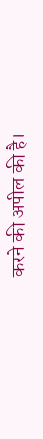करने की अपील की है।